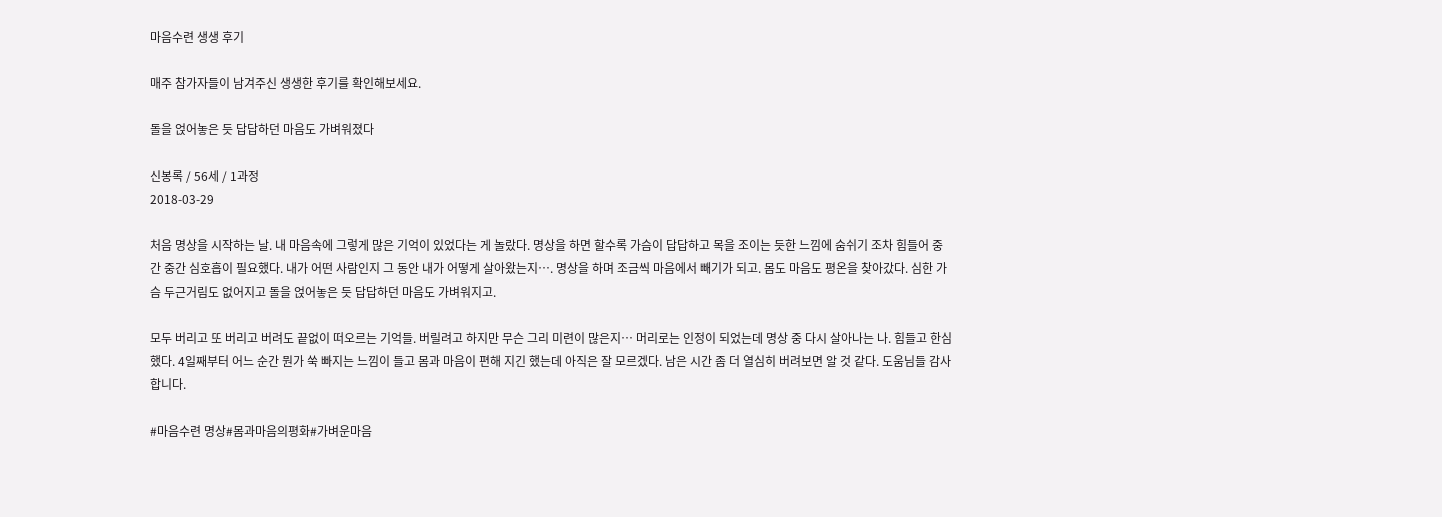마음수련 생생 후기

매주 참가자들이 남겨주신 생생한 후기를 확인해보세요.

돌을 얹어놓은 듯 답답하던 마음도 가벼워졌다

신봉록 / 56세 / 1과정
2018-03-29

처음 명상을 시작하는 날. 내 마음속에 그렇게 많은 기억이 있었다는 게 놀랐다. 명상을 하면 할수록 가슴이 답답하고 목을 조이는 듯한 느낌에 숨쉬기 조차 힘들어 중간 중간 심호흡이 필요했다. 내가 어떤 사람인지 그 동안 내가 어떻게 살아왔는지…. 명상을 하며 조금씩 마음에서 빼기가 되고. 몸도 마음도 평온을 찾아갔다. 심한 가슴 두근거림도 없어지고 돌을 얹어놓은 듯 답답하던 마음도 가벼워지고.

모두 버리고 또 버리고 버려도 끝없이 떠오르는 기억들. 버릴려고 하지만 무슨 그리 미련이 많은지… 머리로는 인정이 되었는데 명상 중 다시 살아나는 나. 힘들고 한심했다. 4일째부터 어느 순간 뭔가 쑥 빠지는 느낌이 들고 몸과 마음이 편해 지긴 했는데 아직은 잘 모르겠다. 남은 시간 좀 더 열심히 버려보면 알 것 같다. 도움님들 감사합니다.

#마음수련 명상#몸과마음의평화#가벼운마음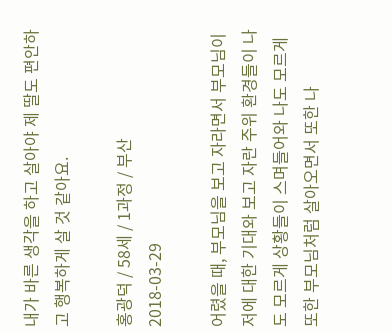내가 바른 생각을 하고 살아야 제 딸도 편안하고 행복하게 살 것 같아요.

홍광덕 / 58세 / 1과정 / 부산
2018-03-29

어렸을 때, 부모님을 보고 자라면서 부모님이 저에 대한 기대와 보고 자란 주위 환경들이 나도 모르게 상황들이 스며들어와 나도 모르게 또한 부모님처럼 살아오면서 또한 나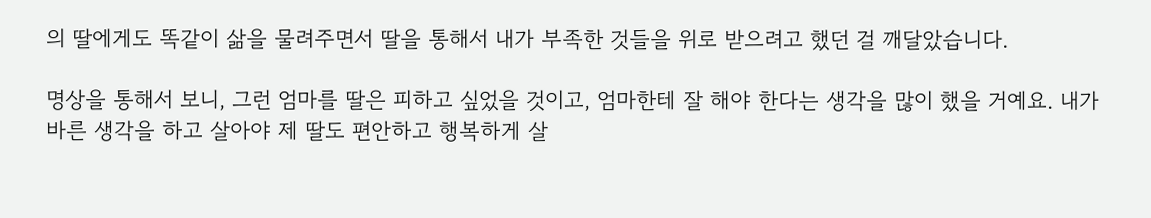의 딸에게도 똑같이 삶을 물려주면서 딸을 통해서 내가 부족한 것들을 위로 받으려고 했던 걸 깨달았습니다.

명상을 통해서 보니, 그런 엄마를 딸은 피하고 싶었을 것이고, 엄마한테 잘 해야 한다는 생각을 많이 했을 거예요. 내가 바른 생각을 하고 살아야 제 딸도 편안하고 행복하게 살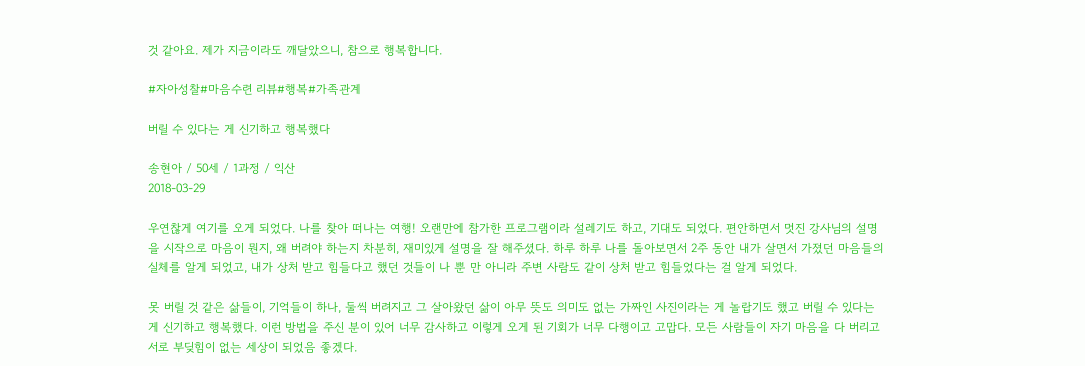것 같아요. 제가 지금이라도 깨달았으니, 참으로 행복합니다.

#자아성찰#마음수련 리뷰#행복#가족관계

버릴 수 있다는 게 신기하고 행복했다

송현아 / 50세 / 1과정 / 익산
2018-03-29

우연찮게 여기를 오게 되었다. 나를 찾아 떠나는 여행! 오랜만에 참가한 프로그램이라 설레기도 하고, 기대도 되었다. 편안하면서 멋진 강사님의 설명을 시작으로 마음이 뭔지, 왜 버려야 하는지 차분히, 재미있게 설명을 잘 해주셨다. 하루 하루 나를 돌아보면서 2주 동안 내가 살면서 가졌던 마음들의 실체를 알게 되었고, 내가 상처 받고 힘들다고 했던 것들이 나 뿐 만 아니라 주변 사람도 같이 상처 받고 힘들었다는 걸 알게 되었다.

못 버릴 것 같은 삶들이, 기억들이 하나, 둘씩 버려지고 그 살아왔던 삶이 아무 뜻도 의미도 없는 가짜인 사진이라는 게 놀랍기도 했고 버릴 수 있다는 게 신기하고 행복했다. 이런 방법을 주신 분이 있어 너무 감사하고 이렇게 오게 된 기회가 너무 다행이고 고맙다. 모든 사람들이 자기 마음을 다 버리고 서로 부딪힘이 없는 세상이 되었음 좋겠다.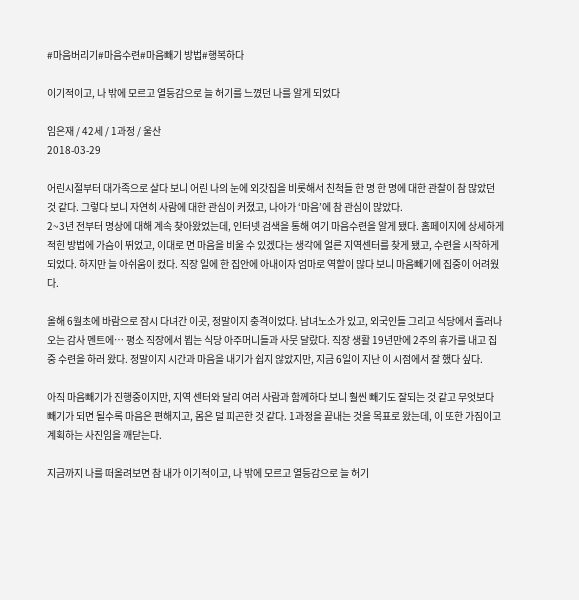#마음버리기#마음수련#마음빼기 방법#행복하다

이기적이고, 나 밖에 모르고 열등감으로 늘 허기를 느꼈던 나를 알게 되었다

임은재 / 42세 / 1과정 / 울산
2018-03-29

어린시절부터 대가족으로 살다 보니 어린 나의 눈에 외갓집을 비롯해서 친척들 한 명 한 명에 대한 관찰이 참 많았던 것 같다. 그렇다 보니 자연히 사람에 대한 관심이 커졌고, 나아가 ‘마음’에 참 관심이 많았다.
2~3년 전부터 명상에 대해 계속 찾아왔었는데, 인터넷 검색을 통해 여기 마음수련을 알게 됐다. 홈페이지에 상세하게 적힌 방법에 가슴이 뛰었고, 이대로 면 마음을 비울 수 있겠다는 생각에 얼른 지역센터를 찾게 됐고, 수련을 시작하게 되었다. 하지만 늘 아쉬움이 컸다. 직장 일에 한 집안에 아내이자 엄마로 역할이 많다 보니 마음빼기에 집중이 어려웠다.

올해 6월초에 바람으로 잠시 다녀간 이곳, 정말이지 충격이었다. 남녀노소가 있고, 외국인들 그리고 식당에서 흘러나오는 감사 멘트에… 평소 직장에서 뵙는 식당 아주머니들과 사뭇 달랐다. 직장 생활 19년만에 2주의 휴가를 내고 집중 수련을 하러 왔다. 정말이지 시간과 마음을 내기가 쉽지 않았지만, 지금 6일이 지난 이 시점에서 잘 했다 싶다.

아직 마음빼기가 진행중이지만, 지역 센터와 달리 여러 사람과 함께하다 보니 훨씬 빼기도 잘되는 것 같고 무엇보다 빼기가 되면 될수록 마음은 편해지고, 몸은 덜 피곤한 것 같다. 1과정을 끝내는 것을 목표로 왔는데, 이 또한 가짐이고 계획하는 사진임을 깨닫는다.

지금까지 나를 떠올려보면 참 내가 이기적이고, 나 밖에 모르고 열등감으로 늘 허기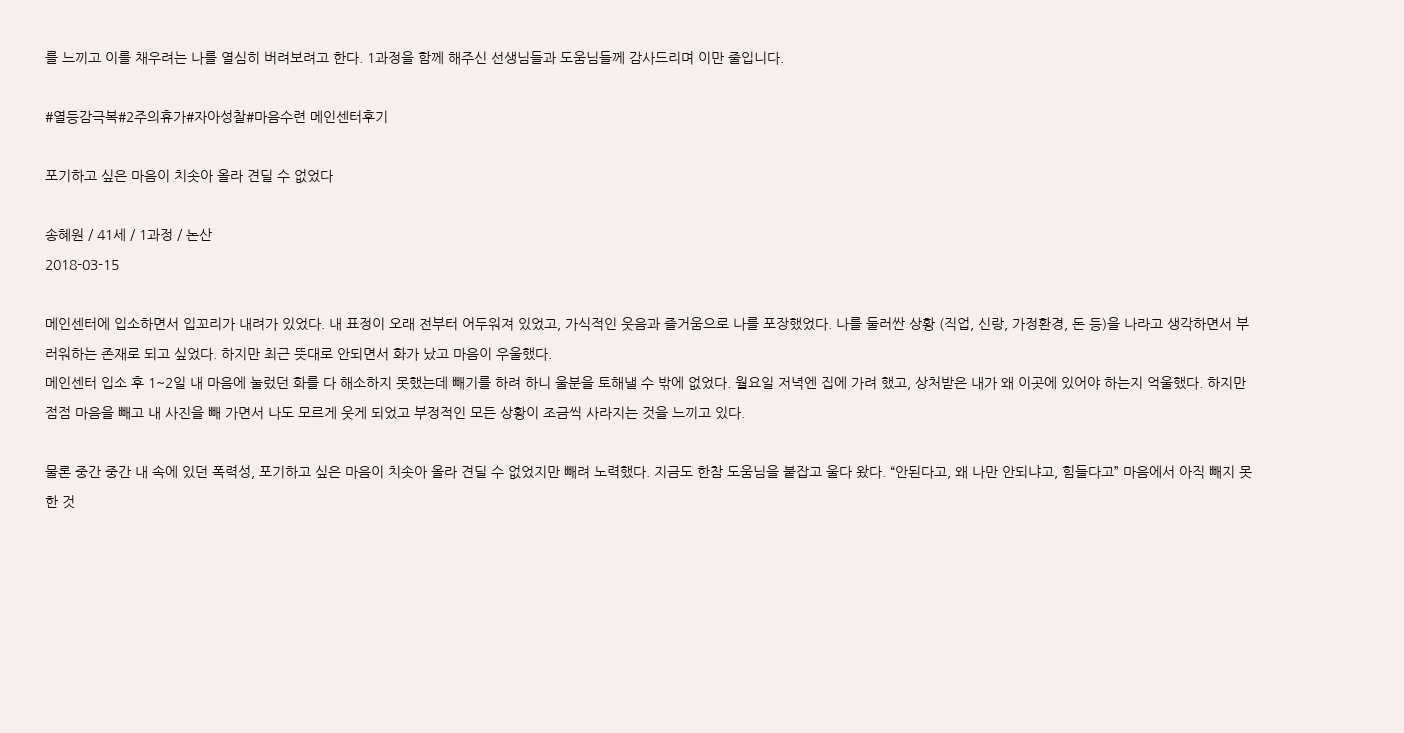를 느끼고 이를 채우려는 나를 열심히 버려보려고 한다. 1과정을 함께 해주신 선생님들과 도움님들께 감사드리며 이만 줄입니다.

#열등감극복#2주의휴가#자아성찰#마음수련 메인센터후기

포기하고 싶은 마음이 치솟아 올라 견딜 수 없었다

송혜원 / 41세 / 1과정 / 논산
2018-03-15

메인센터에 입소하면서 입꼬리가 내려가 있었다. 내 표정이 오래 전부터 어두워져 있었고, 가식적인 웃음과 즐거움으로 나를 포장했었다. 나를 둘러싼 상황 (직업, 신랑, 가정환경, 돈 등)을 나라고 생각하면서 부러워하는 존재로 되고 싶었다. 하지만 최근 뜻대로 안되면서 화가 났고 마음이 우울했다.
메인센터 입소 후 1~2일 내 마음에 눌렀던 화를 다 해소하지 못했는데 빼기를 하려 하니 울분을 토해낼 수 밖에 없었다. 월요일 저녁엔 집에 가려 했고, 상처받은 내가 왜 이곳에 있어야 하는지 억울했다. 하지만 점점 마음을 빼고 내 사진을 빼 가면서 나도 모르게 웃게 되었고 부정적인 모든 상황이 조금씩 사라지는 것을 느끼고 있다.

물론 중간 중간 내 속에 있던 폭력성, 포기하고 싶은 마음이 치솟아 올라 견딜 수 없었지만 빼려 노력했다. 지금도 한참 도움님을 붙잡고 울다 왔다. “안된다고, 왜 나만 안되냐고, 힘들다고” 마음에서 아직 빼지 못한 것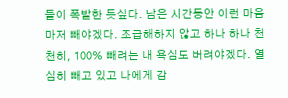들이 폭발한 듯싶다. 남은 시간동안 이런 마음마저 빼야겠다. 조급해하지 않고 하나 하나 천천히, 100% 빼려는 내 욕심도 버려야겠다. 열심히 빼고 있고 나에게 감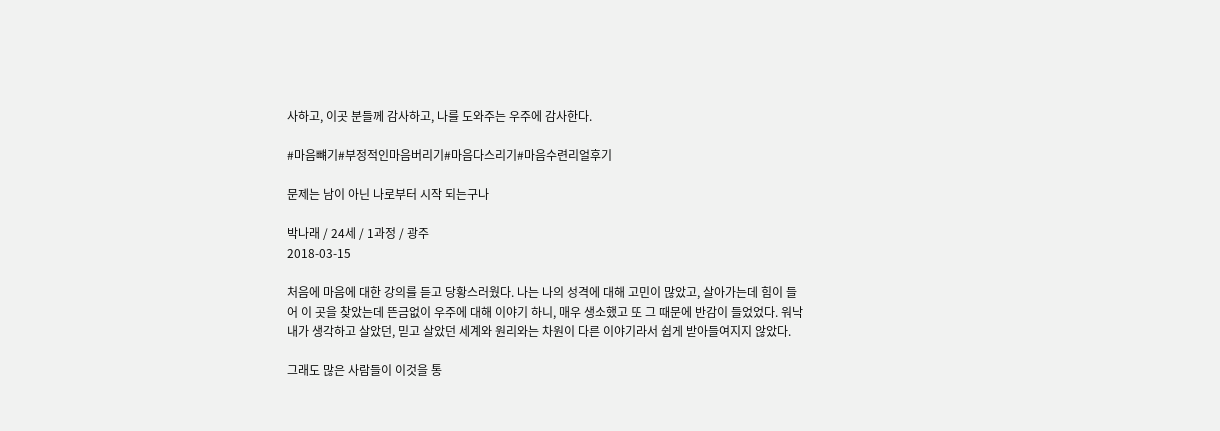사하고, 이곳 분들께 감사하고, 나를 도와주는 우주에 감사한다.

#마음뺴기#부정적인마음버리기#마음다스리기#마음수련리얼후기

문제는 남이 아닌 나로부터 시작 되는구나

박나래 / 24세 / 1과정 / 광주
2018-03-15

처음에 마음에 대한 강의를 듣고 당황스러웠다. 나는 나의 성격에 대해 고민이 많았고, 살아가는데 힘이 들어 이 곳을 찾았는데 뜬금없이 우주에 대해 이야기 하니, 매우 생소했고 또 그 때문에 반감이 들었었다. 워낙 내가 생각하고 살았던, 믿고 살았던 세계와 원리와는 차원이 다른 이야기라서 쉽게 받아들여지지 않았다.

그래도 많은 사람들이 이것을 통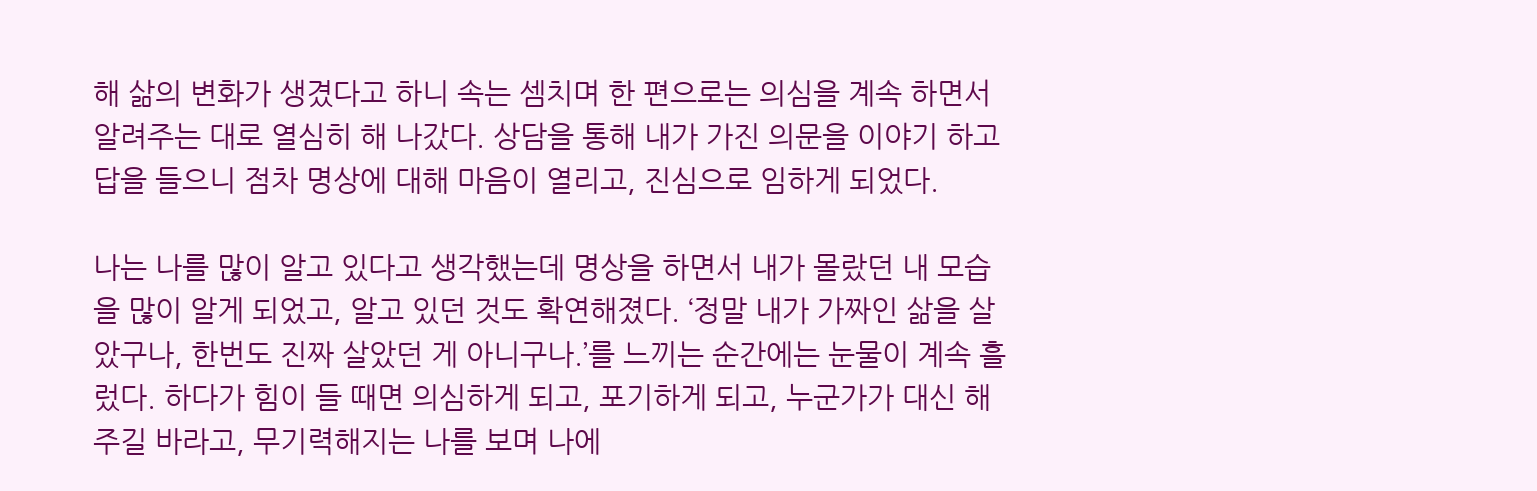해 삶의 변화가 생겼다고 하니 속는 셈치며 한 편으로는 의심을 계속 하면서 알려주는 대로 열심히 해 나갔다. 상담을 통해 내가 가진 의문을 이야기 하고 답을 들으니 점차 명상에 대해 마음이 열리고, 진심으로 임하게 되었다.

나는 나를 많이 알고 있다고 생각했는데 명상을 하면서 내가 몰랐던 내 모습을 많이 알게 되었고, 알고 있던 것도 확연해졌다. ‘정말 내가 가짜인 삶을 살았구나, 한번도 진짜 살았던 게 아니구나.’를 느끼는 순간에는 눈물이 계속 흘렀다. 하다가 힘이 들 때면 의심하게 되고, 포기하게 되고, 누군가가 대신 해주길 바라고, 무기력해지는 나를 보며 나에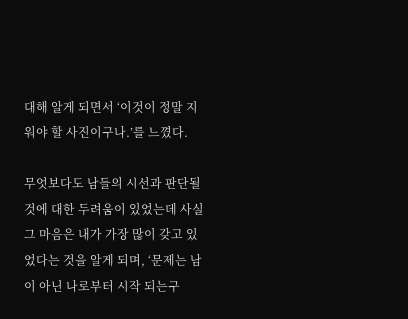대해 알게 되면서 ‘이것이 정말 지워야 할 사진이구나.’를 느꼈다.

무엇보다도 남들의 시선과 판단될 것에 대한 두려움이 있었는데 사실 그 마음은 내가 가장 많이 갖고 있었다는 것을 알게 되며, ‘문제는 남이 아닌 나로부터 시작 되는구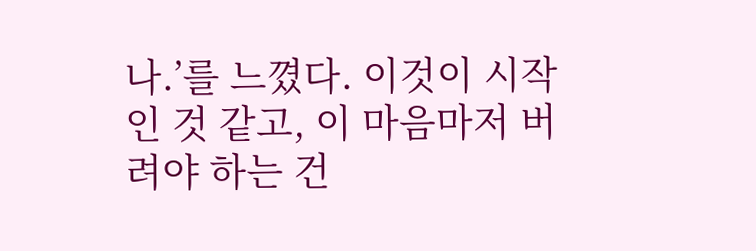나.’를 느꼈다. 이것이 시작인 것 같고, 이 마음마저 버려야 하는 건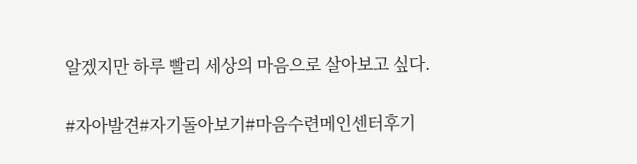알겠지만 하루 빨리 세상의 마음으로 살아보고 싶다.

#자아발견#자기돌아보기#마음수련메인센터후기